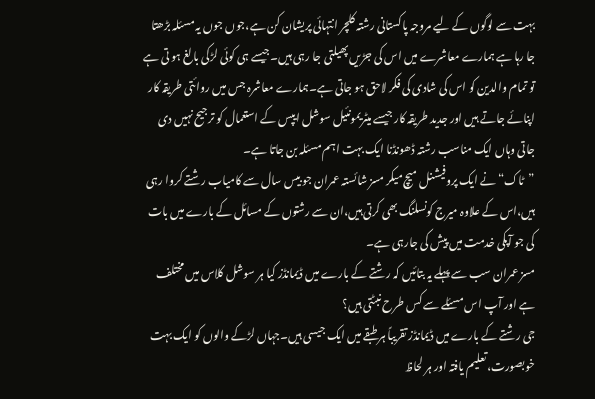بہت سے لوگوں کے لیے مروجہ پاکستانی رشتہ کلچر انتہائی پریشان کن ہے،جوں جوں یہ مسئلہ بڑھتا جا رہا ہے ہمارے معاشرے میں اس کی جڑیں پھیلتی جا رہی ہیں۔جیسے ہی کوئی لڑکی بالغ ہو تی ہے تو تمام والدین کو اس کی شادی کی فکر لاحق ہو جاتی ہے۔ہمارے معاشرہ جس میں روائتی طریقہ کار اپنائے جاتے ہیں اور جدید طریقہ کار جیسے میٹریمونئیل سوشل ایپس کے استعمال کو ترجیح نہیں دی جاتی وہاں ایک مناسب رشتہ ڈھونڈنا ایک بہت اہم مسئلہ بن جاتا ہے۔
”ٹاک“ نے ایک پروفیشنل میچ میکر مسز شائستہ عمران جو بیس سال سے کامیاب رشتے کروا رہی ہیں،اس کے علاوہ میرج کونسلنگ بھی کرتی ہیں،ان سے رشتوں کے مسائل کے بارے میں بات کی جو آپکی خدمت میں پیش کی جارہی ہے۔
مسز عمران سب سے پہلے یہ بتائیں کہ رشتے کے بارے میں ڈیمانڈز کیا ہر سوشل کلاس میں مختلف ہے اور آپ اس مسئلے سے کس طرح نبٹتی ہیں؟
جی رشتے کے بارے میں ڈیمانڈز تقریباً ہر طبقے میں ایک جیسی ہیں۔جہاں لڑکے والوں کو ایک بہت خوبصورت،تعلیم یافتہ اور ہر لحاظ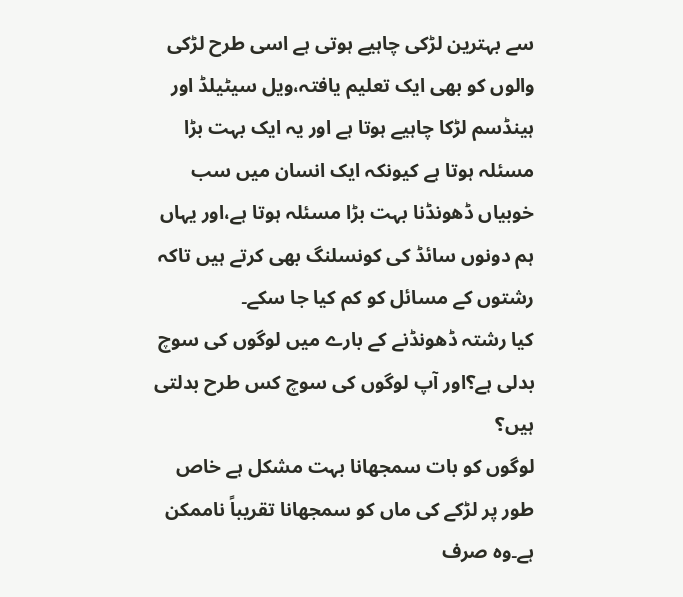سے بہترین لڑکی چاہیے ہوتی ہے اسی طرح لڑکی والوں کو بھی ایک تعلیم یافتہ،ویل سیٹیلڈ اور ہینڈسم لڑکا چاہیے ہوتا ہے اور یہ ایک بہت بڑا مسئلہ ہوتا ہے کیونکہ ایک انسان میں سب خوبیاں ڈھونڈنا بہت بڑا مسئلہ ہوتا ہے،اور یہاں ہم دونوں سائڈ کی کونسلنگ بھی کرتے ہیں تاکہ رشتوں کے مسائل کو کم کیا جا سکے۔
کیا رشتہ ڈھونڈنے کے بارے میں لوگوں کی سوچ بدلی ہے؟اور آپ لوگوں کی سوچ کس طرح بدلتی ہیں؟
لوگوں کو بات سمجھانا بہت مشکل ہے خاص طور پر لڑکے کی ماں کو سمجھانا تقریباً ناممکن ہے۔وہ صرف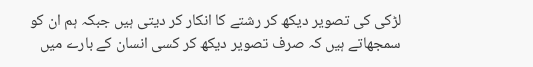لڑکی کی تصویر دیکھ کر رشتے کا انکار کر دیتی ہیں جبکہ ہم ان کو سمجھاتے ہیں کہ صرف تصویر دیکھ کر کسی انسان کے بارے میں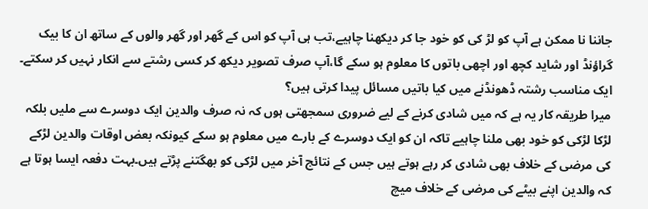جاننا نا ممکن ہے آپ کو لڑ کی کو خود جا کر دیکھنا چاہیے،تب ہی آپ کو اس کے گھر اور گھر والوں کے ساتھ ان کا بیک گراؤنڈ اور شاید کچھ اور اچھی باتوں کا معلوم ہو سکے گا،آپ صرف تصویر دیکھ کر کسی رشتے سے انکار نہیں کر سکتے۔
ایک مناسب رشتہ ڈھونڈنے میں کیا باتیں مسائل پیدا کرتی ہیں؟
میرا طریقہ کار یہ ہے کہ میں شادی کرنے کے لیے ضروری سمجھتی ہوں کہ نہ صرف والدین ایک دوسرے سے ملیں بلکہ لڑکا لڑکی کو خود بھی ملنا چاہیے تاکہ ان کو ایک دوسرے کے بارے میں معلوم ہو سکے کیونکہ بعض اوقات والدین لڑکے کی مرضی کے خلاف بھی شادی کر رہے ہوتے ہیں جس کے نتائج آخر میں لڑکی کو بھگتنے پڑتے ہیں۔بہت دفعہ ایسا ہوتا ہے کہ والدین اپنے بیٹے کی مرضی کے خلاف میچ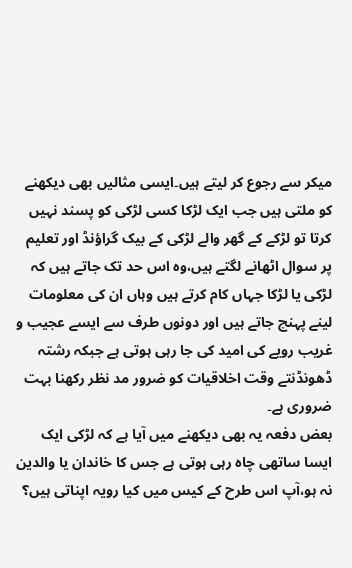میکر سے رجوع کر لیتے ہیں۔ایسی مثالیں بھی دیکھنے کو ملتی ہیں جب ایک لڑکا کسی لڑکی کو پسند نہیں کرتا تو لڑکے کے گھر والے لڑکی کے بیک گراؤنڈ اور تعلیم پر سوال اٹھانے لگتے ہیں،وہ اس حد تک جاتے ہیں کہ لڑکی یا لڑکا جہاں کام کرتے ہیں وہاں ان کی معلومات لینے پہنچ جاتے ہیں اور دونوں طرف سے ایسے عجیب و غریب رویے کی امید کی جا رہی ہوتی ہے جبکہ رشتہ ڈھونڈنتے وقت اخلاقیات کو ضرور مد نظر رکھنا بہت ضروری ہے۔
بعض دفعہ یہ بھی دیکھنے میں آیا ہے کہ لڑکی ایک ایسا ساتھی چاہ رہی ہوتی ہے جس کا خاندان یا والدین نہ ہو،آپ اس طرح کے کیس میں کیا رویہ اپناتی ہیں؟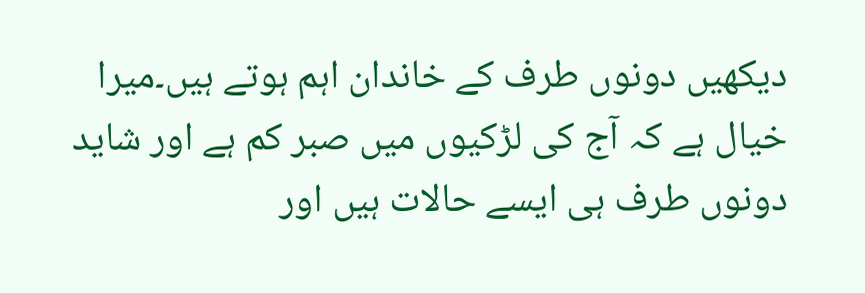دیکھیں دونوں طرف کے خاندان اہم ہوتے ہیں۔میرا خیال ہے کہ آج کی لڑکیوں میں صبر کم ہے اور شاید دونوں طرف ہی ایسے حالات ہیں اور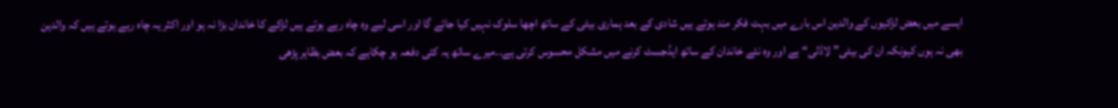ایسے میں بعض لڑکیوں کے والدین اس بارے میں بہت فکر مند ہوتے ہیں شادی کے بعد ہماری بیٹی کے ساتھ اچھا سلوک نہیں کیا جائے گا اور اسی لیے وہ چاہ رہے ہوتے ہیں لڑکے کا خاندان بڑا نہ ہو اور اکثر یہ چاہ رہے ہوتے ہیں کہ والدین بھی نہ ہوں کیونکہ ان کی بیٹی”لاڈلی“ ہے اور وہ نئے خاندان کے ساتھ ایڈجسٹ کرنے میں مشکل محسوس کرتی ہے۔۔میرے ساتھ یہ کئی دفعہ ہو چکاہے کہ بعض بظاہر پڑھی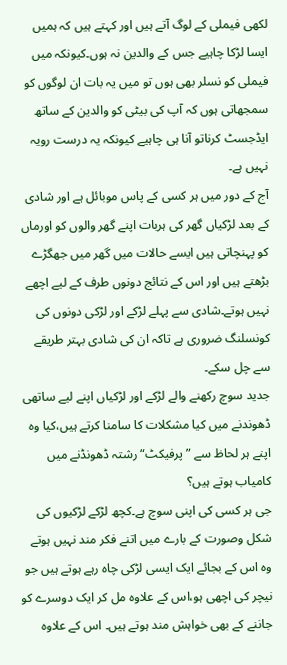لکھی فیملی کے لوگ آتے ہیں اور کہتے ہیں کہ ہمیں ایسا لڑکا چاہیے جس کے والدین نہ ہوں۔کیونکہ میں فیملی کو نسلر بھی ہوں تو میں یہ بات ان لوگوں کو سمجھاتی ہوں کہ آپ کی بیٹی کو والدین کے ساتھ ایڈجسٹ کرناتو آنا ہی چاہیے کیونکہ یہ درست رویہ نہیں ہے۔
آج کے دور میں ہر کسی کے پاس موبائل ہے اور شادی کے بعد لڑکیاں گھر کی ہربات اپنے گھر والوں کو اورماں کو پہنچاتی ہیں ایسے حالات میں گھر میں جھگڑے بڑھتے ہیں اور اس کے نتائج دونوں طرف کے لیے اچھے نہیں ہوتے۔شادی سے پہلے لڑکے اور لڑکی دونوں کی کونسلنگ ضروری ہے تاکہ ان کی شادی بہتر طریقے سے چل سکے۔
جدید سوچ رکھنے والے لڑکے اور لڑکیاں اپنے لیے ساتھی ڈھوندنے میں کیا مشکلات کا سامنا کرتے ہیں،کیا وہ اپنے ہر لحاظ سے ”پرفیکٹ“ رشتہ ڈھونڈنے میں کامیاب ہوتے ہیں؟
جی ہر کسی کی اپنی سوچ ہے۔کچھ لڑکے لڑکیوں کی شکل وصورت کے بارے میں اتنے فکر مند نہیں ہوتے وہ اس کے بجائے ایک ایسی لڑکی چاہ رہے ہوتے ہیں جو نیچر کی اچھی ہو،اس کے علاوہ مل کر ایک دوسرے کو جاننے کے بھی خواہش مند ہوتے ہیں۔ اس کے علاوہ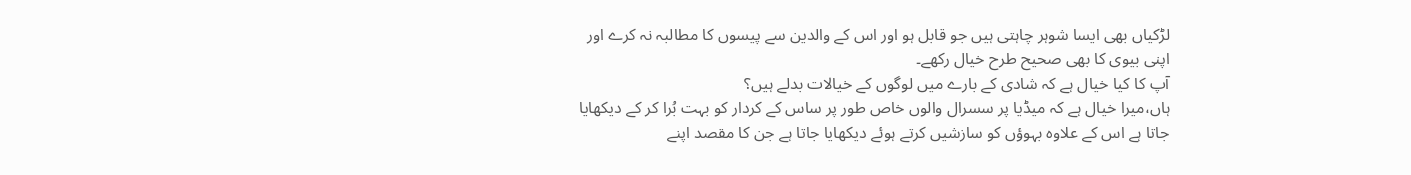لڑکیاں بھی ایسا شوہر چاہتی ہیں جو قابل ہو اور اس کے والدین سے پیسوں کا مطالبہ نہ کرے اور اپنی بیوی کا بھی صحیح طرح خیال رکھے۔
آپ کا کیا خیال ہے کہ شادی کے بارے میں لوگوں کے خیالات بدلے ہیں؟
ہاں،میرا خیال ہے کہ میڈیا پر سسرال والوں خاص طور پر ساس کے کردار کو بہت بُرا کر کے دیکھایا جاتا ہے اس کے علاوہ بہوؤں کو سازشیں کرتے ہوئے دیکھایا جاتا ہے جن کا مقصد اپنے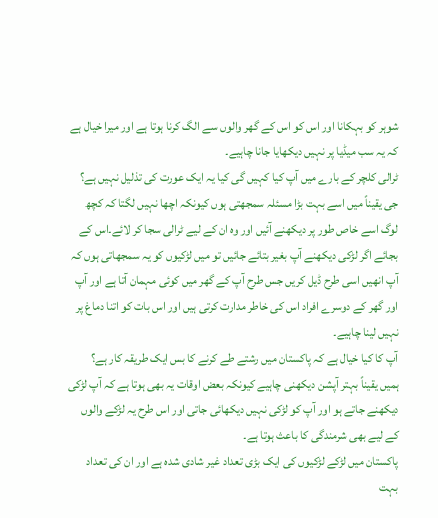شوہر کو بہکانا اور اس کو اس کے گھر والوں سے الگ کرنا ہوتا ہے اور میرا خیال ہے کہ یہ سب میڈیا پر نہیں دیکھایا جانا چاہیے۔
ٹرالی کلچر کے بارے میں آپ کیا کہیں گی کیا یہ ایک عورت کی تذلیل نہیں ہے؟
جی یقیناً میں اسے بہت بڑا مسئلہ سمجھتی ہوں کیونکہ اچھا نہیں لگتا کہ کچھ لوگ اسے خاص طور پر دیکھنے آئیں اور وہ ان کے لیے ٹرالی سجا کر لائے۔اس کے بجائے اگر لڑکی دیکھنے آپ بغیر بتائے جائیں تو میں لڑکیوں کو یہ سمجھاتی ہوں کہ آپ انھیں اسی طرح ڈیل کریں جس طرح آپ کے گھر میں کوئی مہمان آتا ہے اور آپ اور گھر کے دوسرے افراد اس کی خاطر مدارت کرتی ہیں اور اس بات کو اتنا دماغ پر نہیں لینا چاہیے۔
آپ کا کیا خیال ہے کہ پاکستان میں رشتے طے کرنے کا بس ایک طریقہ کار ہے؟
ہمیں یقیناً بہتر آپشن دیکھنی چاہیے کیونکہ بعض اوقات یہ بھی ہوتا ہے کہ آپ لڑکی دیکھنے جاتے ہو اور آپ کو لڑکی نہیں دیکھائی جاتی اور اس طرح یہ لڑکے والوں کے لیے بھی شرمندگی کا باعث ہوتا ہے۔
پاکستان میں لڑکے لڑکیوں کی ایک بڑی تعداد غیر شادی شدہ ہے اور ان کی تعداد بہت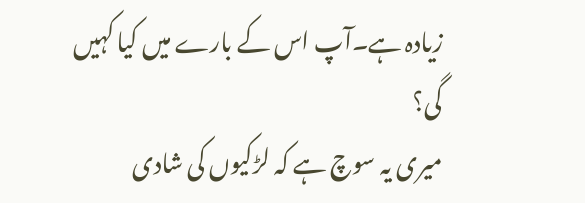زیادہ ہے۔آپ اس کے بارے میں کیا کہیں گی؟
میری یہ سوچ ہے کہ لڑکیوں کی شادی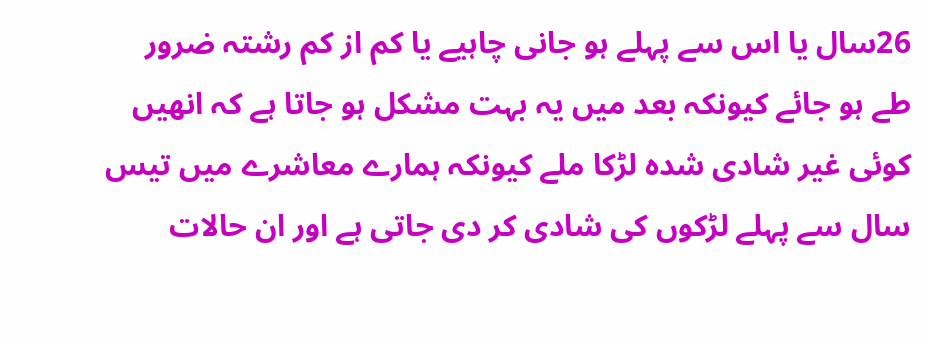26سال یا اس سے پہلے ہو جانی چاہیے یا کم از کم رشتہ ضرور طے ہو جائے کیونکہ بعد میں یہ بہت مشکل ہو جاتا ہے کہ انھیں کوئی غیر شادی شدہ لڑکا ملے کیونکہ ہمارے معاشرے میں تیس سال سے پہلے لڑکوں کی شادی کر دی جاتی ہے اور ان حالات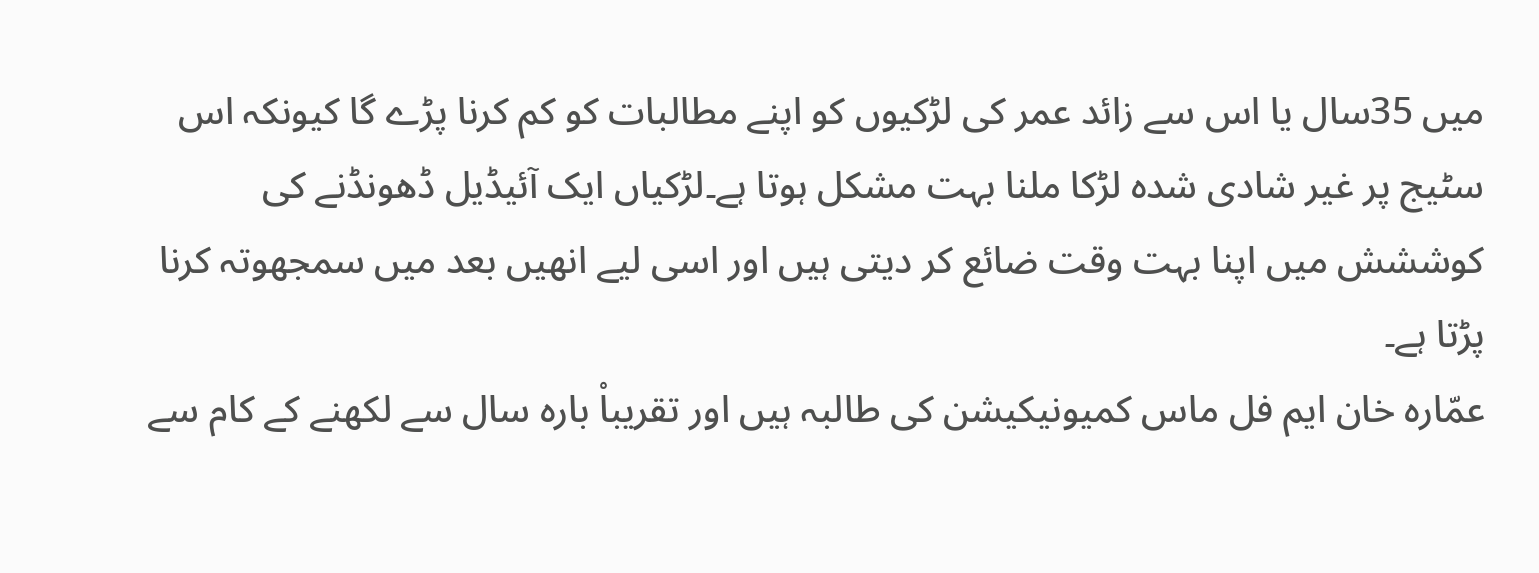میں 35سال یا اس سے زائد عمر کی لڑکیوں کو اپنے مطالبات کو کم کرنا پڑے گا کیونکہ اس سٹیج پر غیر شادی شدہ لڑکا ملنا بہت مشکل ہوتا ہے۔لڑکیاں ایک آئیڈیل ڈھونڈنے کی کوششش میں اپنا بہت وقت ضائع کر دیتی ہیں اور اسی لیے انھیں بعد میں سمجھوتہ کرنا پڑتا ہے۔
عمّارہ خان ایم فل ماس کمیونیکیشن کی طالبہ ہیں اور تقریباْ بارہ سال سے لکھنے کے کام سے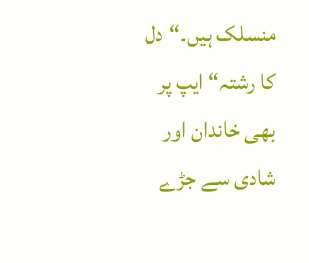منسلک ہیں۔“دل کا رشتہ“ایپ پر بھی خاندان اور شادی سے جڑے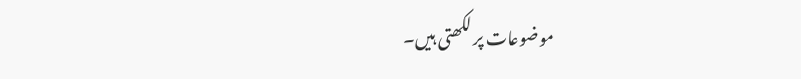موضوعات پر لکھتی ہیں۔